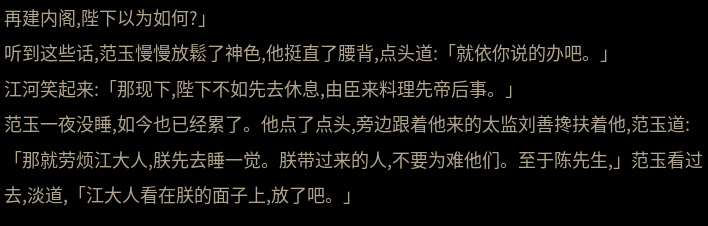再建内阁,陛下以为如何?」
听到这些话,范玉慢慢放鬆了神色,他挺直了腰背,点头道:「就依你说的办吧。」
江河笑起来:「那现下,陛下不如先去休息,由臣来料理先帝后事。」
范玉一夜没睡,如今也已经累了。他点了点头,旁边跟着他来的太监刘善搀扶着他,范玉道:「那就劳烦江大人,朕先去睡一觉。朕带过来的人,不要为难他们。至于陈先生,」范玉看过去,淡道,「江大人看在朕的面子上,放了吧。」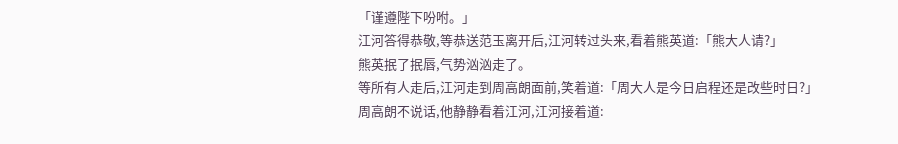「谨遵陛下吩咐。」
江河答得恭敬,等恭送范玉离开后,江河转过头来,看着熊英道:「熊大人请?」
熊英抿了抿唇,气势汹汹走了。
等所有人走后,江河走到周高朗面前,笑着道:「周大人是今日启程还是改些时日?」
周高朗不说话,他静静看着江河,江河接着道: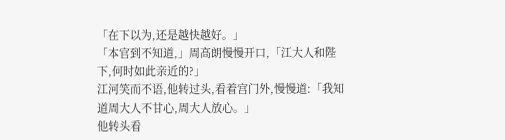「在下以为,还是越快越好。」
「本官到不知道,」周高朗慢慢开口,「江大人和陛下,何时如此亲近的?」
江河笑而不语,他转过头,看着宫门外,慢慢道:「我知道周大人不甘心,周大人放心。」
他转头看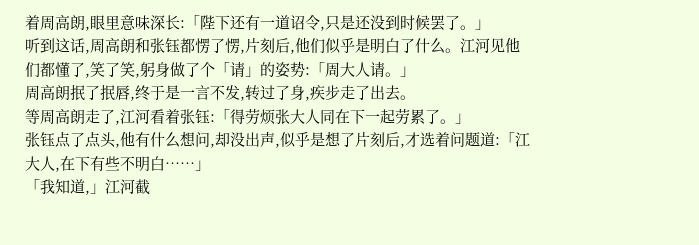着周高朗,眼里意味深长:「陛下还有一道诏令,只是还没到时候罢了。」
听到这话,周高朗和张钰都愣了愣,片刻后,他们似乎是明白了什么。江河见他们都懂了,笑了笑,躬身做了个「请」的姿势:「周大人请。」
周高朗抿了抿唇,终于是一言不发,转过了身,疾步走了出去。
等周高朗走了,江河看着张钰:「得劳烦张大人同在下一起劳累了。」
张钰点了点头,他有什么想问,却没出声,似乎是想了片刻后,才选着问题道:「江大人,在下有些不明白……」
「我知道,」江河截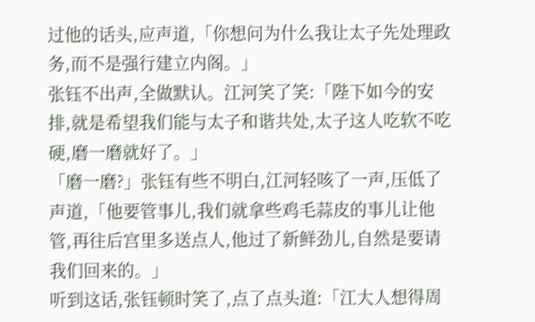过他的话头,应声道,「你想问为什么我让太子先处理政务,而不是强行建立内阁。」
张钰不出声,全做默认。江河笑了笑:「陛下如今的安排,就是希望我们能与太子和谐共处,太子这人吃软不吃硬,磨一磨就好了。」
「磨一磨?」张钰有些不明白,江河轻咳了一声,压低了声道,「他要管事儿,我们就拿些鸡毛蒜皮的事儿让他管,再往后宫里多送点人,他过了新鲜劲儿,自然是要请我们回来的。」
听到这话,张钰顿时笑了,点了点头道:「江大人想得周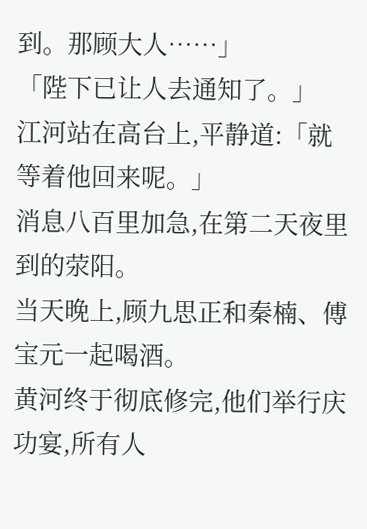到。那顾大人……」
「陛下已让人去通知了。」
江河站在高台上,平静道:「就等着他回来呢。」
消息八百里加急,在第二天夜里到的荥阳。
当天晚上,顾九思正和秦楠、傅宝元一起喝酒。
黄河终于彻底修完,他们举行庆功宴,所有人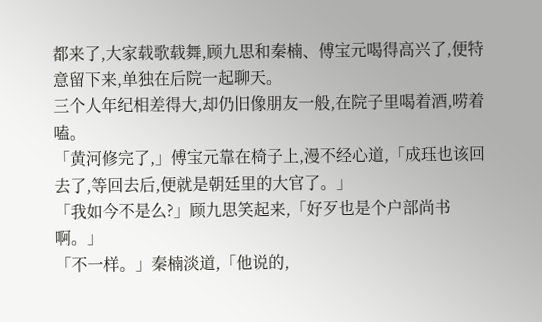都来了,大家载歌载舞,顾九思和秦楠、傅宝元喝得高兴了,便特意留下来,单独在后院一起聊天。
三个人年纪相差得大,却仍旧像朋友一般,在院子里喝着酒,唠着嗑。
「黄河修完了,」傅宝元靠在椅子上,漫不经心道,「成珏也该回去了,等回去后,便就是朝廷里的大官了。」
「我如今不是么?」顾九思笑起来,「好歹也是个户部尚书啊。」
「不一样。」秦楠淡道,「他说的,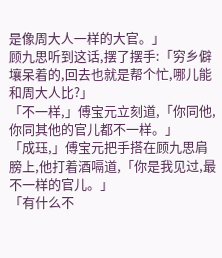是像周大人一样的大官。」
顾九思听到这话,摆了摆手:「穷乡僻壤呆着的,回去也就是帮个忙,哪儿能和周大人比?」
「不一样,」傅宝元立刻道,「你同他,你同其他的官儿都不一样。」
「成珏,」傅宝元把手搭在顾九思肩膀上,他打着酒嗝道,「你是我见过,最不一样的官儿。」
「有什么不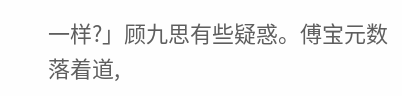一样?」顾九思有些疑惑。傅宝元数落着道,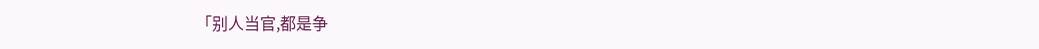「别人当官,都是争